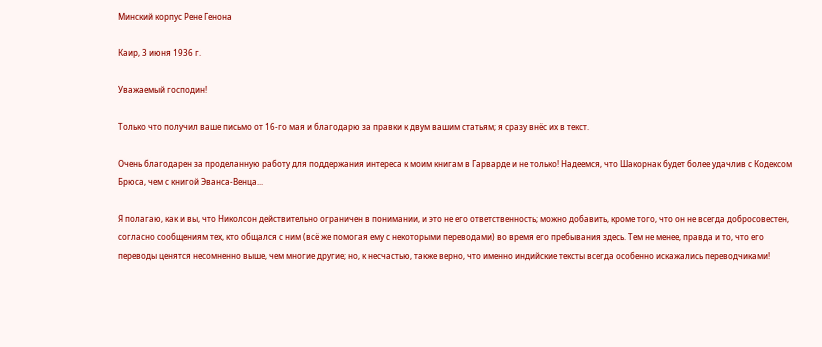Минский корпус Рене Генона

Каир, 3 июня 1936 г.

Уважаемый господин!

Только что получил ваше письмо от 16-го мая и благодарю за правки к двум вашим статьям; я сразу внёс их в текст.

Очень благодарен за проделанную работу для поддержания интереса к моим книгам в Гарварде и не только! Надеемся, что Шакорнак будет более удачлив с Кодексом Брюса, чем с книгой Эванса-Венца...

Я полагаю, как и вы, что Николсон действительно ограничен в понимании, и это не его ответственность; можно добавить, кроме того, что он не всегда добросовестен, согласно сообщениям тех, кто общался с ним (всё же помогая ему с некоторыми переводами) во время его пребывания здесь. Тем не менее, правда и то, что его переводы ценятся несомненно выше, чем многие другие; но, к несчастью, также верно, что именно индийские тексты всегда особенно искажались переводчиками!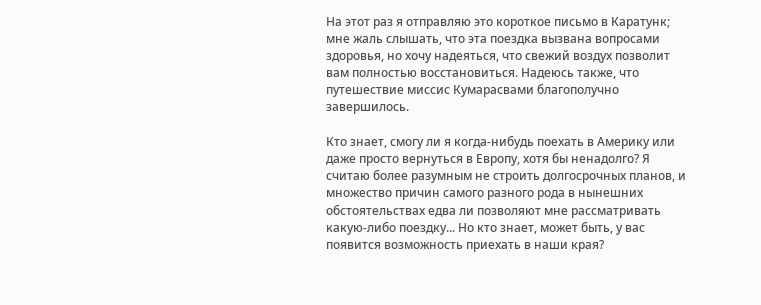На этот раз я отправляю это короткое письмо в Каратунк; мне жаль слышать, что эта поездка вызвана вопросами здоровья, но хочу надеяться, что свежий воздух позволит вам полностью восстановиться. Надеюсь также, что путешествие миссис Кумарасвами благополучно завершилось.

Кто знает, смогу ли я когда-нибудь поехать в Америку или даже просто вернуться в Европу, хотя бы ненадолго? Я считаю более разумным не строить долгосрочных планов, и множество причин самого разного рода в нынешних обстоятельствах едва ли позволяют мне рассматривать какую-либо поездку... Но кто знает, может быть, у вас появится возможность приехать в наши края?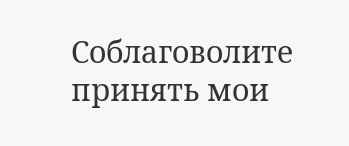Соблаговолите принять мои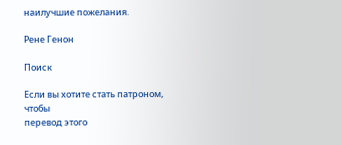наилучшие пожелания.

Рене Генон

Поиск

Если вы хотите стать патроном, чтобы
перевод этого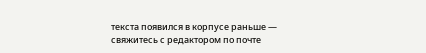текста появился в корпусе раньше —
свяжитесь с редактором по почте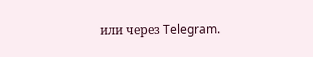или через Telegram.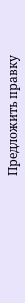Предложить правку